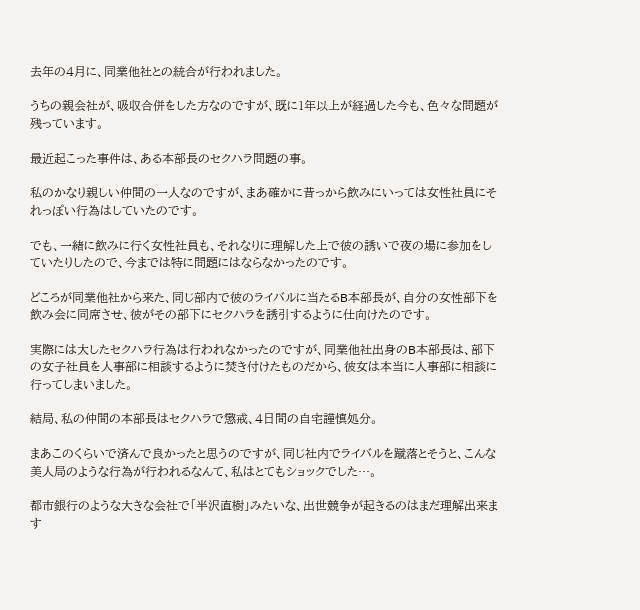去年の4月に、同業他社との統合が行われました。

うちの親会社が、吸収合併をした方なのですが、既に1年以上が経過した今も、色々な問題が残っています。

最近起こった事件は、ある本部長のセクハラ問題の事。

私のかなり親しい仲間の一人なのですが、まあ確かに昔っから飲みにいっては女性社員にそれっぽい行為はしていたのです。

でも、一緒に飲みに行く女性社員も、それなりに理解した上で彼の誘いで夜の場に参加をしていたりしたので、今までは特に問題にはならなかったのです。

どころが同業他社から来た、同じ部内で彼のライバルに当たるB本部長が、自分の女性部下を飲み会に同席させ、彼がその部下にセクハラを誘引するように仕向けたのです。

実際には大したセクハラ行為は行われなかったのですが、同業他社出身のB本部長は、部下の女子社員を人事部に相談するように焚き付けたものだから、彼女は本当に人事部に相談に行ってしまいました。

結局、私の仲間の本部長はセクハラで懲戒、4日間の自宅謹慎処分。

まあこのくらいで済んで良かったと思うのですが、同じ社内でライバルを蹴落とそうと、こんな美人局のような行為が行われるなんて、私はとてもショックでした…。

都市銀行のような大きな会社で「半沢直樹」みたいな、出世競争が起きるのはまだ理解出来ます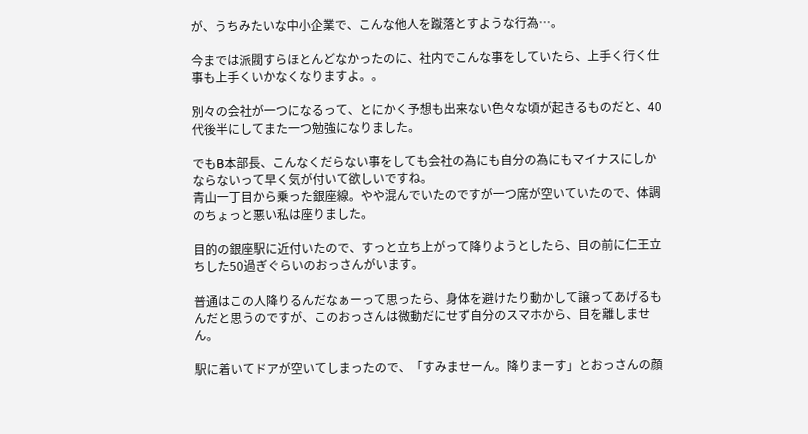が、うちみたいな中小企業で、こんな他人を蹴落とすような行為…。

今までは派閥すらほとんどなかったのに、社内でこんな事をしていたら、上手く行く仕事も上手くいかなくなりますよ。。

別々の会社が一つになるって、とにかく予想も出来ない色々な頃が起きるものだと、40代後半にしてまた一つ勉強になりました。

でもB本部長、こんなくだらない事をしても会社の為にも自分の為にもマイナスにしかならないって早く気が付いて欲しいですね。
青山一丁目から乗った銀座線。やや混んでいたのですが一つ席が空いていたので、体調のちょっと悪い私は座りました。

目的の銀座駅に近付いたので、すっと立ち上がって降りようとしたら、目の前に仁王立ちした50過ぎぐらいのおっさんがいます。

普通はこの人降りるんだなぁーって思ったら、身体を避けたり動かして譲ってあげるもんだと思うのですが、このおっさんは微動だにせず自分のスマホから、目を離しません。

駅に着いてドアが空いてしまったので、「すみませーん。降りまーす」とおっさんの顔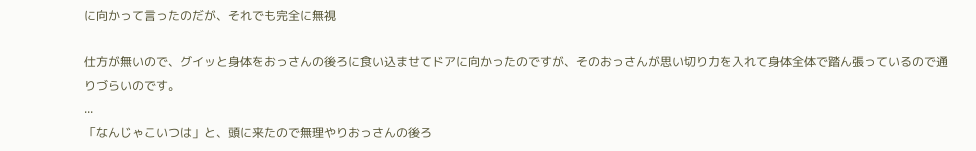に向かって言ったのだが、それでも完全に無視

仕方が無いので、グイッと身体をおっさんの後ろに食い込ませてドアに向かったのですが、そのおっさんが思い切り力を入れて身体全体で踏ん張っているので通りづらいのです。
...
「なんじゃこいつは」と、頭に来たので無理やりおっさんの後ろ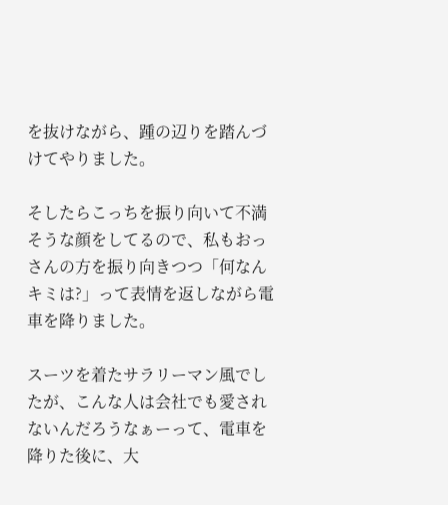を抜けながら、踵の辺りを踏んづけてやりました。

そしたらこっちを振り向いて不満そうな顔をしてるので、私もおっさんの方を振り向きつつ「何なんキミは?」って表情を返しながら電車を降りました。

スーツを着たサラリーマン風でしたが、こんな人は会社でも愛されないんだろうなぁーって、電車を降りた後に、大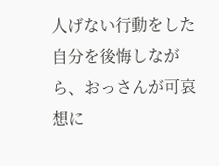人げない行動をした自分を後悔しながら、おっさんが可哀想に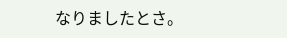なりましたとさ。